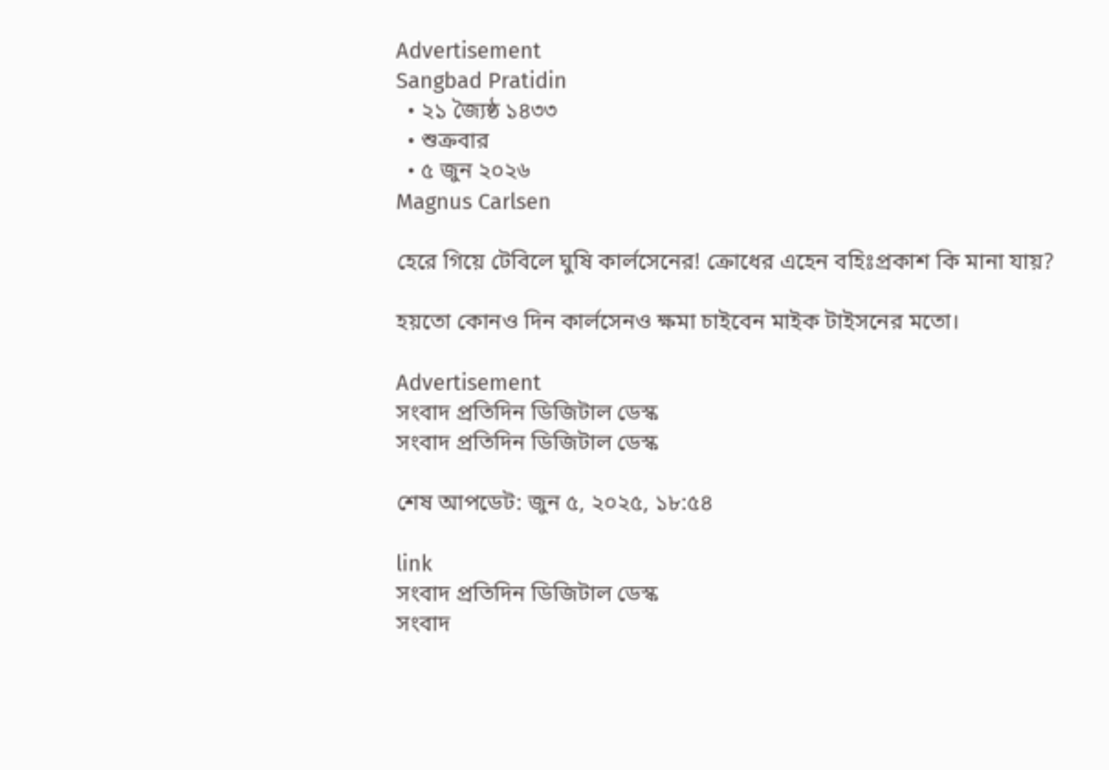Advertisement
Sangbad Pratidin
  • ২১ জ্যৈষ্ঠ ১৪৩৩
  • শুক্রবার
  • ৫ জুন ২০২৬
Magnus Carlsen

হেরে গিয়ে টেবিলে ঘুষি কার্লসেনের! ক্রোধের এহেন বহিঃপ্রকাশ কি মানা যায়?

হয়তো কোনও দিন কার্লসেনও ক্ষমা চাইবেন মাইক টাইসনের মতো।

Advertisement
সংবাদ প্রতিদিন ডিজিটাল ডেস্ক
সংবাদ প্রতিদিন ডিজিটাল ডেস্ক

শেষ আপডেট: জুন ৫, ২০২৫, ১৮:৫৪

link
সংবাদ প্রতিদিন ডিজিটাল ডেস্ক
সংবাদ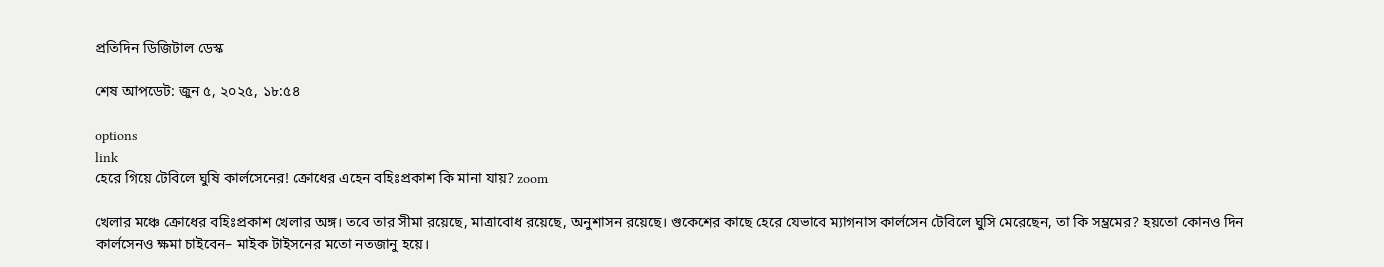প্রতিদিন ডিজিটাল ডেস্ক

শেষ আপডেট: জুন ৫, ২০২৫, ১৮:৫৪

options
link
হেরে গিয়ে টেবিলে ঘুষি কার্লসেনের! ক্রোধের এহেন বহিঃপ্রকাশ কি মানা যায়? zoom

খেলার মঞ্চে ক্রোধের বহিঃপ্রকাশ খেলার অঙ্গ। তবে তার সীমা রয়েছে, মাত্রাবোধ রয়েছে, অনুশাসন রয়েছে। গুকেশের কাছে হেরে যেভাবে ম্যাগনাস কার্লসেন টেবিলে ঘুসি মেরেছেন, তা কি সম্ভ্রমের? হয়তো কোনও দিন কার্লসেনও ক্ষমা চাইবেন– মাইক টাইসনের মতো নতজানু হয়ে।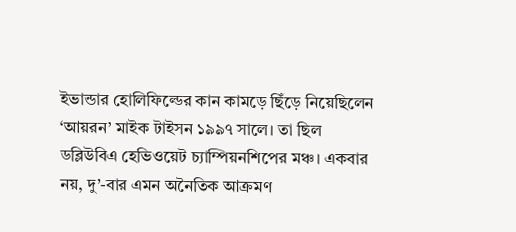ইভান্ডার হোলিফিল্ডের কান কামড়ে ছিঁড়ে নিয়েছিলেন ‘আয়রন’ মাইক টাইসন ১৯৯৭ সালে। তা ছিল ডব্লিউবিএ হেভিওয়েট চ্যাম্পিয়নশিপের মঞ্চ। একবার নয়, দু’-বার এমন অনৈতিক আক্রমণ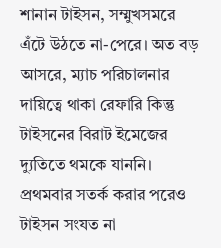শানান টাইসন, সম্মুখসমরে এঁটে উঠতে না-পেরে। অত বড় আসরে, ম্যাচ পরিচালনার দায়িত্বে থাকা রেফারি কিন্তু টাইসনের বিরাট ইমেজের দ্যুতিতে থমকে যাননি। প্রথমবার সতর্ক করার পরেও টাইসন সংযত না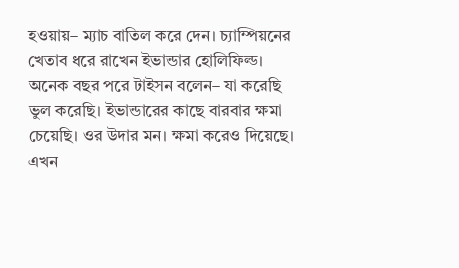হওয়ায়– ম্যাচ বাতিল করে দেন। চ্যাম্পিয়নের খেতাব ধরে রাখেন ইভান্ডার হোলিফিল্ড। অনেক বছর পরে টাইসন বলেন– যা করেছি ভুল করেছি। ইভান্ডারের কাছে বারবার ক্ষমা চেয়েছি। ওর উদার মন। ক্ষমা করেও দিয়েছে। এখন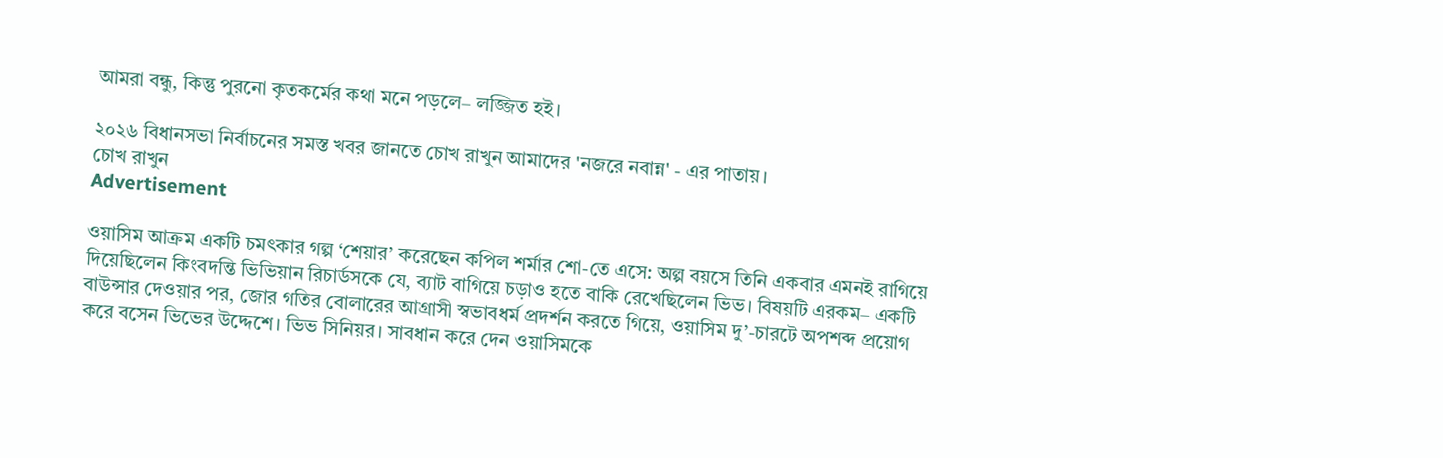আমরা বন্ধু, কিন্তু পুরনো কৃতকর্মের কথা মনে পড়লে– লজ্জিত হই।

২০২৬ বিধানসভা নির্বাচনের সমস্ত খবর জানতে চোখ রাখুন আমাদের 'নজরে নবান্ন' - এর পাতায়।
চোখ রাখুন
Advertisement

ওয়াসিম আক্রম একটি চমৎকার গল্প ‘শেয়ার’ করেছেন কপিল শর্মার শো-তে এসে: অল্প বয়সে তিনি একবার এমনই রাগিয়ে দিয়েছিলেন কিংবদন্তি ভিভিয়ান রিচার্ডসকে যে, ব্যাট বাগিয়ে চড়াও হতে বাকি রেখেছিলেন ভিভ। বিষয়টি এরকম– একটি বাউন্সার দেওয়ার পর, জোর গতির বোলারের আগ্রাসী স্বভাবধর্ম প্রদর্শন করতে গিয়ে, ওয়াসিম দু’-চারটে অপশব্দ প্রয়োগ করে বসেন ভিভের উদ্দেশে। ভিভ সিনিয়র। সাবধান করে দেন ওয়াসিমকে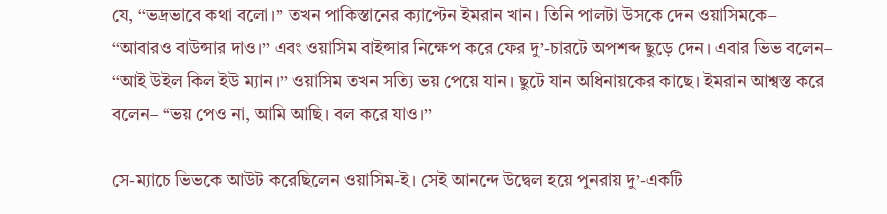যে, ‘‘ভদ্রভাবে কথা বলো।’’ তখন পাকিস্তানের ক্যাপ্টেন ইমরান খান। তিনি পালটা উসকে দেন ওয়াসিমকে– ‘‘আবারও বাউন্সার দাও।’’ এবং ওয়াসিম বাইন্সার নিক্ষেপ করে ফের দু’-চারটে অপশব্দ ছুড়ে দেন। এবার ভিভ বলেন– ‘‘আই উইল কিল ইউ ম্যান।’’ ওয়াসিম তখন সত্যি ভয় পেয়ে যান। ছুটে যান অধিনায়কের কাছে। ইমরান আশ্বস্ত করে বলেন– ‘‘ভয় পেও না, আমি আছি। বল করে যাও।’’

সে-ম্যাচে ভিভকে আউট করেছিলেন ওয়াসিম-ই। সেই আনন্দে উদ্বেল হয়ে পুনরায় দু’-একটি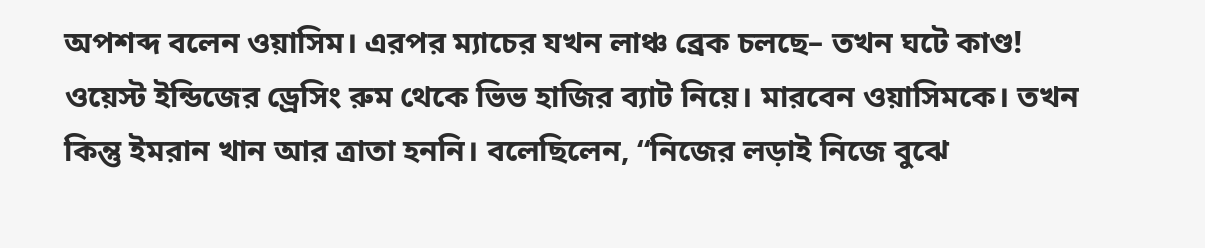অপশব্দ বলেন ওয়াসিম। এরপর ম্যাচের যখন লাঞ্চ ব্রেক চলছে– তখন ঘটে কাণ্ড! ওয়েস্ট ইন্ডিজের ড্রেসিং রুম থেকে ভিভ হাজির ব্যাট নিয়ে। মারবেন ওয়াসিমকে। তখন কিন্তু ইমরান খান আর ত্রাতা হননি। বলেছিলেন, ‘‘নিজের লড়াই নিজে বুঝে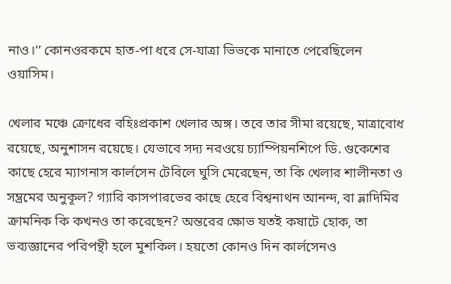নাও।’’ কোনওরকমে হাত-পা ধরে সে-যাত্রা ভিভকে মানাতে পেরেছিলেন ওয়াসিম।

খেলার মঞ্চে ক্রোধের বহিঃপ্রকাশ খেলার অঙ্গ। তবে তার সীমা রয়েছে, মাত্রাবোধ রয়েছে, অনুশাসন রয়েছে। যেভাবে সদ্য নরওয়ে চ্যাম্পিয়নশিপে ডি. গুকেশের কাছে হেরে ম্যাগনাস কার্লসেন টেবিলে ঘুসি মেরেছেন, তা কি খেলার শালীনতা ও সম্ভ্রমের অনুকূল? গ্যারি কাসপারভের কাছে হেরে বিশ্বনাথন আনন্দ, বা ভ্লাদিমির ক্রামনিক কি কখনও তা করেছেন? অন্তরের ক্ষোভ যতই কষাটে হোক, তা ভব্যজ্ঞানের পরিপন্থী হলে মুশকিল। হয়তো কোনও দিন কার্লসেনও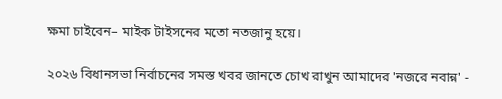ক্ষমা চাইবেন– মাইক টাইসনের মতো নতজানু হয়ে।

২০২৬ বিধানসভা নির্বাচনের সমস্ত খবর জানতে চোখ রাখুন আমাদের 'নজরে নবান্ন' -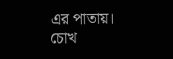এর পাতায়।
চোখ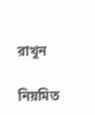রাখুন

নিয়মিত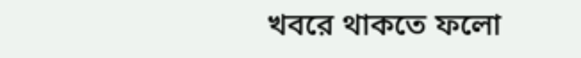খবরে থাকতে ফলো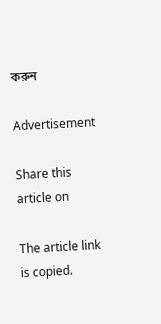করুন

Advertisement

Share this article on

The article link is copied.